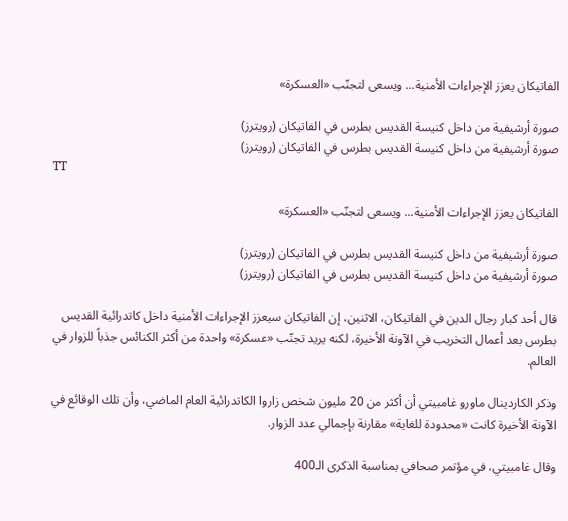الفاتيكان يعزز الإجراءات الأمنية... ويسعى لتجنّب «العسكرة»

صورة أرشيفية من داخل كنيسة القديس بطرس في الفاتيكان (رويترز)
صورة أرشيفية من داخل كنيسة القديس بطرس في الفاتيكان (رويترز)
TT

الفاتيكان يعزز الإجراءات الأمنية... ويسعى لتجنّب «العسكرة»

صورة أرشيفية من داخل كنيسة القديس بطرس في الفاتيكان (رويترز)
صورة أرشيفية من داخل كنيسة القديس بطرس في الفاتيكان (رويترز)

قال أحد كبار رجال الدين في الفاتيكان، الاثنين، إن الفاتيكان سيعزز الإجراءات الأمنية داخل كاتدرائية القديس بطرس بعد أعمال التخريب في الآونة الأخيرة، لكنه يريد تجنّب «عسكرة» واحدة من أكثر الكنائس جذباً للزوار في العالم.

وذكر الكاردينال ماورو غامبيتي أن أكثر من 20 مليون شخص زاروا الكاتدرائية العام الماضي، وأن تلك الوقائع في الآونة الأخيرة كانت «محدودة للغاية» مقارنة بإجمالي عدد الزوار.

وقال غامبيتي، في مؤتمر صحافي بمناسبة الذكرى الـ400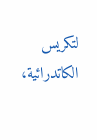لتكريس الكاتدرائية،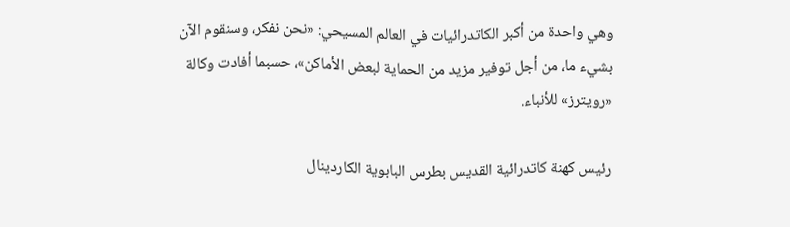وهي واحدة من أكبر الكاتدرائيات في العالم المسيحي: «نحن نفكر، وسنقوم الآن بشيء ما، من أجل توفير مزيد من الحماية لبعض الأماكن»، حسبما أفادت وكالة «رويترز» للأنباء.

رئيس كهنة كاتدرائية القديس بطرس البابوية الكاردينال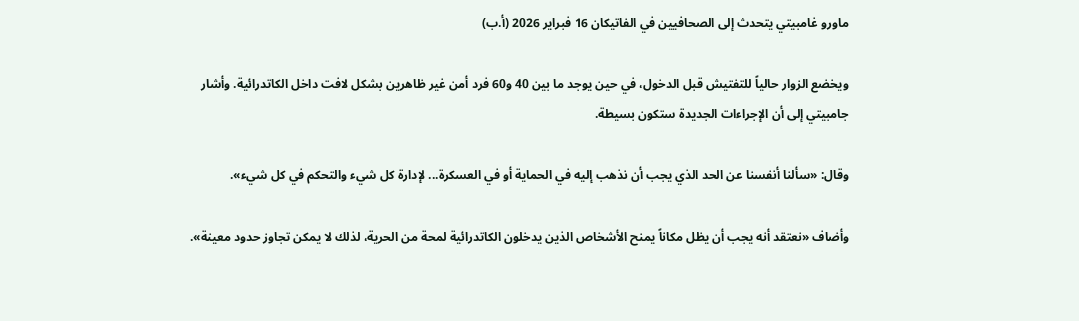ماورو غامبيتي يتحدث إلى الصحافيين في الفاتيكان 16 فبراير 2026 (أ.ب)

ويخضع الزوار حالياً للتفتيش قبل الدخول، في حين يوجد ما بين 40 و60 فرد أمن غير ظاهرين بشكل لافت داخل الكاتدرائية. وأشار جامبيتي إلى أن الإجراءات الجديدة ستكون بسيطة.

وقال: «سألنا أنفسنا عن الحد الذي يجب أن نذهب إليه في الحماية أو في العسكرة... لإدارة كل شيء والتحكم في كل شيء».

وأضاف «نعتقد أنه يجب أن يظل مكاناً يمنح الأشخاص الذين يدخلون الكاتدرائية لمحة من الحرية، لذلك لا يمكن تجاوز حدود معينة».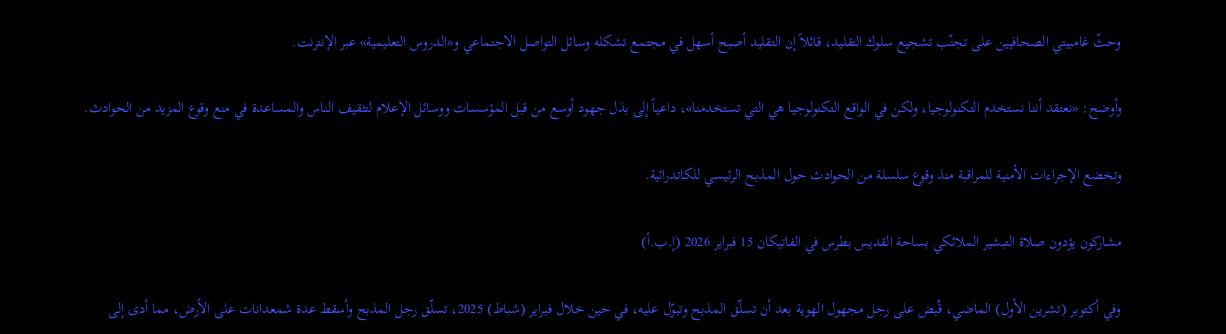وحثّ غامبيتي الصحافيين على تجنّب تشجيع سلوك التقليد، قائلاً إن التقليد أصبح أسهل في مجتمع تشكله وسائل التواصل الاجتماعي و«الدروس التعليمية» عبر الإنترنت.

وأوضح: «نعتقد أننا نستخدم التكنولوجيا، ولكن في الواقع التكنولوجيا هي التي تستخدمنا»، داعياً إلى بذل جهود أوسع من قبل المؤسسات ووسائل الإعلام لتثقيف الناس والمساعدة في منع وقوع المزيد من الحوادث.

وتخضع الإجراءات الأمنية للمراقبة منذ وقوع سلسلة من الحوادث حول المذبح الرئيسي للكاتدرائية.

مشاركون يؤدون صلاة التبشير الملائكي بساحة القديس بطرس في الفاتيكان 15 فبراير 2026 (إ.ب.أ)

وفي أكتوبر (تشرين الأول) الماضي، قُبض على رجل مجهول الهوية بعد أن تسلّق المذبح وتبوّل عليه، في حين خلال فبراير (شباط) 2025، تسلّق رجل المذبح وأسقط عدة شمعدانات على الأرض، مما أدى إلى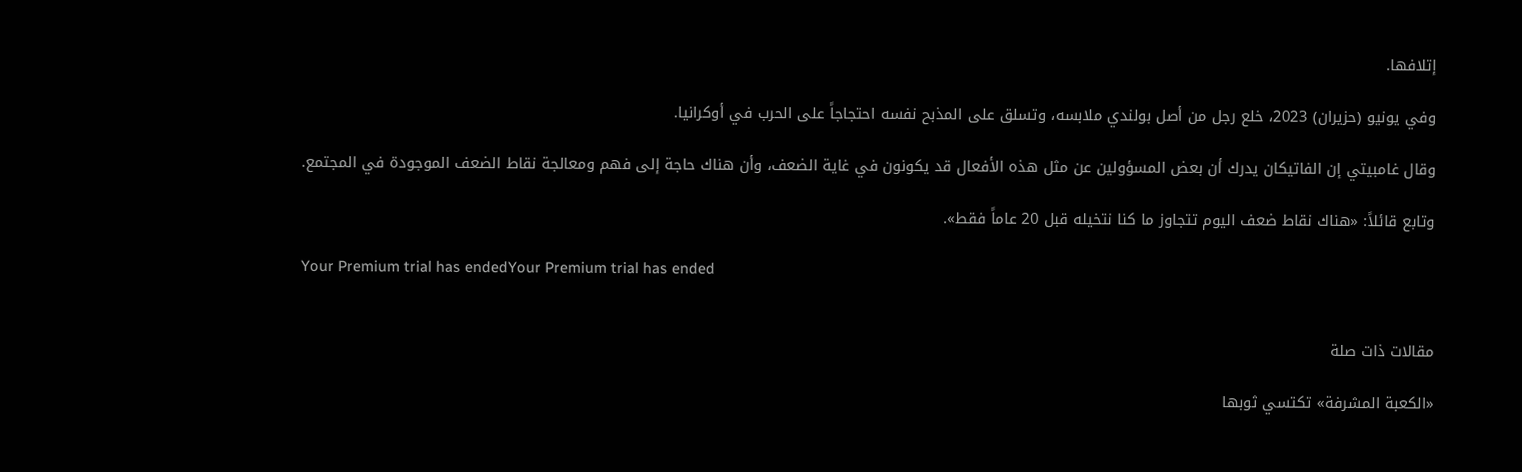إتلافها.

وفي يونيو (حزيران) 2023، خلع رجل من أصل بولندي ملابسه، وتسلق على المذبح نفسه احتجاجاً على الحرب في أوكرانيا.

وقال غامبيتي إن الفاتيكان يدرك أن بعض المسؤولين عن مثل هذه الأفعال قد يكونون في غاية الضعف، وأن هناك حاجة إلى فهم ومعالجة نقاط الضعف الموجودة في المجتمع.

وتابع قائلاً: «هناك نقاط ضعف اليوم تتجاوز ما كنا نتخيله قبل 20 عاماً فقط».

Your Premium trial has endedYour Premium trial has ended


مقالات ذات صلة

«الكعبة المشرفة» تكتسي ثوبها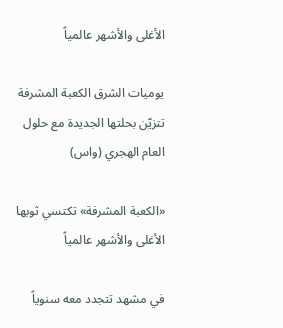الأغلى والأشهر عالمياً

يوميات الشرق الكعبة المشرفة تتزيّن بحلتها الجديدة مع حلول العام الهجري (واس)

«الكعبة المشرفة» تكتسي ثوبها الأغلى والأشهر عالمياً

في مشهد تتجدد معه سنوياً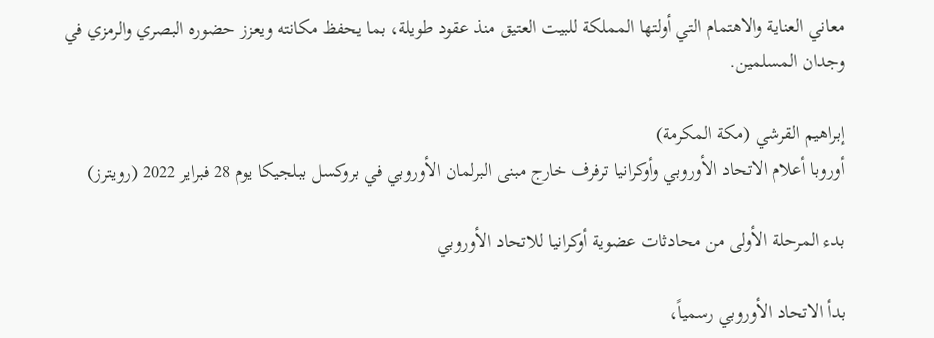معاني العناية والاهتمام التي أولتها المملكة للبيت العتيق منذ عقود طويلة، بما يحفظ مكانته ويعزز حضوره البصري والرمزي في وجدان المسلمين.

إبراهيم القرشي (مكة المكرمة)
أوروبا أعلام الاتحاد الأوروبي وأوكرانيا ترفرف خارج مبنى البرلمان الأوروبي في بروكسل ببلجيكا يوم 28 فبراير 2022 (رويترز)

بدء المرحلة الأولى من محادثات عضوية أوكرانيا للاتحاد الأوروبي

بدأ الاتحاد الأوروبي رسمياً،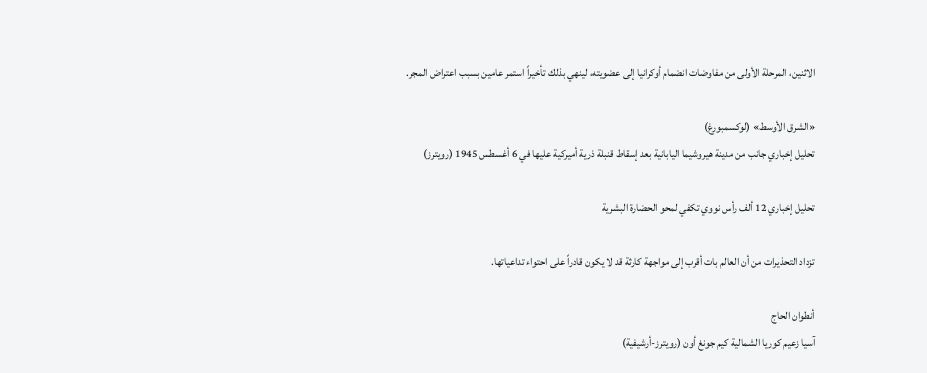الاثنين، المرحلة الأولى من مفاوضات انضمام أوكرانيا إلى عضويته، لينهي بذلك تأخيراً استمر عامين بسبب اعتراض المجر.

«الشرق الأوسط» (لوكسمبورغ)
تحليل إخباري جانب من مدينة هيروشيما اليابانية بعد إسقاط قنبلة ذرية أميركية عليها في 6 أغسطس 1945 (رويترز)

تحليل إخباري 12 ألف رأس نووي تكفي لمحو الحضارة البشرية

تزداد التحذيرات من أن العالم بات أقرب إلى مواجهة كارثة قد لا يكون قادراً على احتواء تداعياتها.

أنطوان الحاج
آسيا زعيم كوريا الشمالية كيم جونغ أون (رويترز-أرشيفية)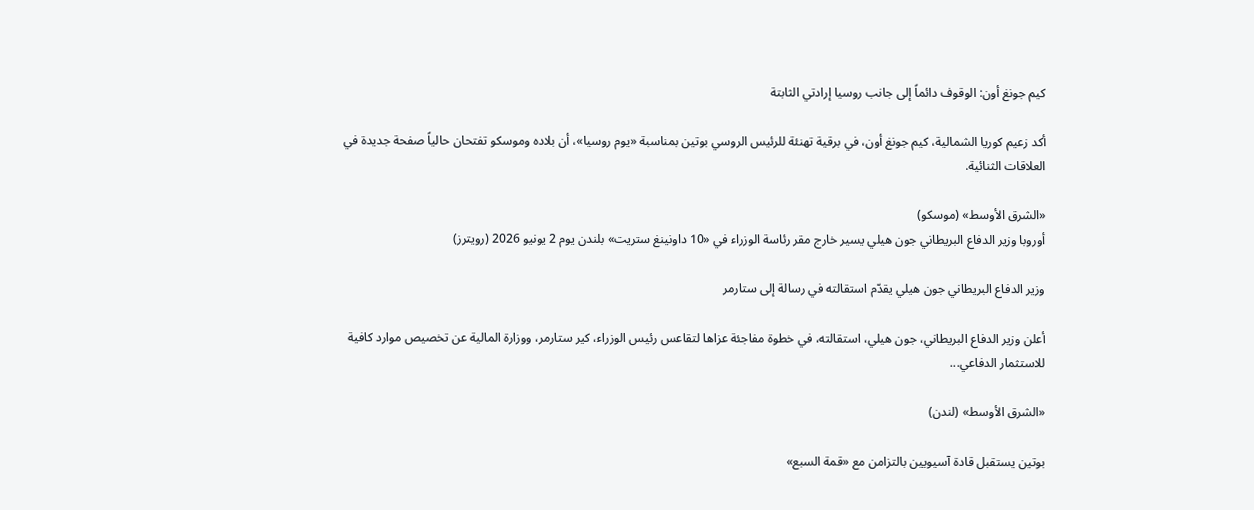كيم جونغ أون: الوقوف دائماً إلى جانب روسيا إرادتي الثابتة

أكد زعيم كوريا الشمالية، كيم جونغ أون، في برقية تهنئة للرئيس الروسي بوتين بمناسبة «يوم روسيا»، أن بلاده وموسكو تفتحان حالياً صفحة جديدة في العلاقات الثنائية.

«الشرق الأوسط» (موسكو)
أوروبا وزير الدفاع البريطاني جون هيلي يسير خارج مقر رئاسة الوزراء في «10 داونينغ ستريت» بلندن يوم 2 يونيو 2026 (رويترز)

وزير الدفاع البريطاني جون هيلي يقدّم استقالته في رسالة إلى ستارمر

أعلن وزير الدفاع البريطاني، جون هيلي، استقالته، في خطوة مفاجئة عزاها لتقاعس رئيس الوزراء، كير ستارمر، ووزارة المالية عن تخصيص موارد كافية للاستثمار الدفاعي...

«الشرق الأوسط» (لندن)

بوتين يستقبل قادة آسيويين بالتزامن مع «قمة السبع»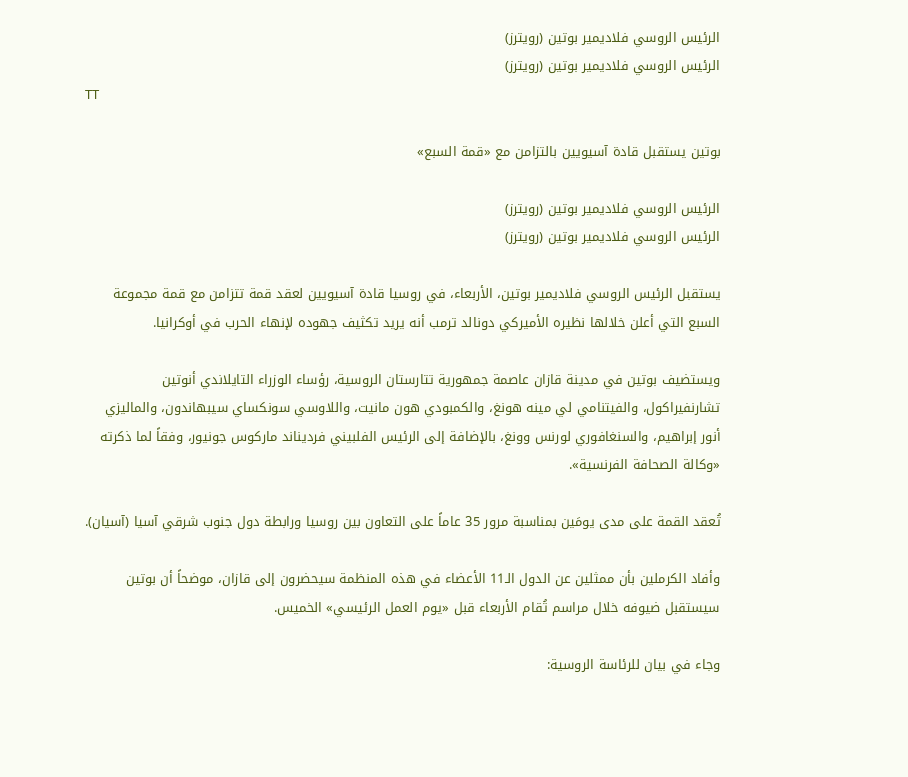الرئيس الروسي فلاديمير بوتين (رويترز)
الرئيس الروسي فلاديمير بوتين (رويترز)
TT

بوتين يستقبل قادة آسيويين بالتزامن مع «قمة السبع»

الرئيس الروسي فلاديمير بوتين (رويترز)
الرئيس الروسي فلاديمير بوتين (رويترز)

يستقبل الرئيس الروسي فلاديمير بوتين، الأربعاء، في روسيا قادة آسيويين لعقد قمة تتزامن مع قمة مجموعة السبع التي أعلن خلالها نظيره الأميركي دونالد ترمب أنه يريد تكثيف جهوده لإنهاء الحرب في أوكرانيا.

ويستضيف بوتين في مدينة قازان عاصمة جمهورية تتارستان الروسية، رؤساء الوزراء التايلاندي أنوتين تشارنفيراكول، والفيتنامي لي مينه هونغ، والكمبودي هون مانيت، واللاوسي سونكساي سيبهاندون، والماليزي أنور إبراهيم، والسنغافوري لورنس وونغ، بالإضافة إلى الرئيس الفلبيني فرديناند ماركوس جونيور، وفقاً لما ذكرته «وكالة الصحافة الفرنسية».

تُعقد القمة على مدى يومَين بمناسبة مرور 35 عاماً على التعاون بين روسيا ورابطة دول جنوب شرقي آسيا (آسيان).

وأفاد الكرملين بأن ممثلين عن الدول الـ11 الأعضاء في هذه المنظمة سيحضرون إلى قازان، موضحاً أن بوتين سيستقبل ضيوفه خلال مراسم تُقام الأربعاء قبل «يوم العمل الرئيسي» الخميس.

وجاء في بيان للرئاسة الروسية: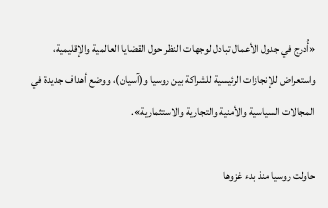«أُدرج في جدول الأعمال تبادل لوجهات النظر حول القضايا العالمية والإقليمية، واستعراض للإنجازات الرئيسية للشراكة بين روسيا و(آسيان)، ووضع أهداف جديدة في المجالات السياسية والأمنية والتجارية والاستثمارية».

حاولت روسيا منذ بدء غزوها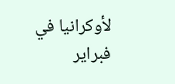لأوكرانيا في فبراير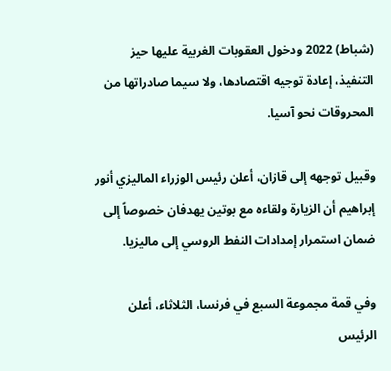(شباط) 2022 ودخول العقوبات الغربية عليها حيز التنفيذ، إعادة توجيه اقتصادها، ولا سيما صادراتها من المحروقات نحو آسيا.

وقبيل توجهه إلى قازان، أعلن رئيس الوزراء الماليزي أنور إبراهيم أن الزيارة ولقاءه مع بوتين يهدفان خصوصاً إلى ضمان استمرار إمدادات النفط الروسي إلى ماليزيا.

وفي قمة مجموعة السبع في فرنسا، الثلاثاء، أعلن الرئيس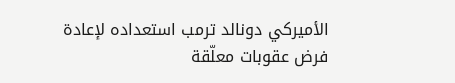الأميركي دونالد ترمب استعداده لإعادة فرض عقوبات معلّقة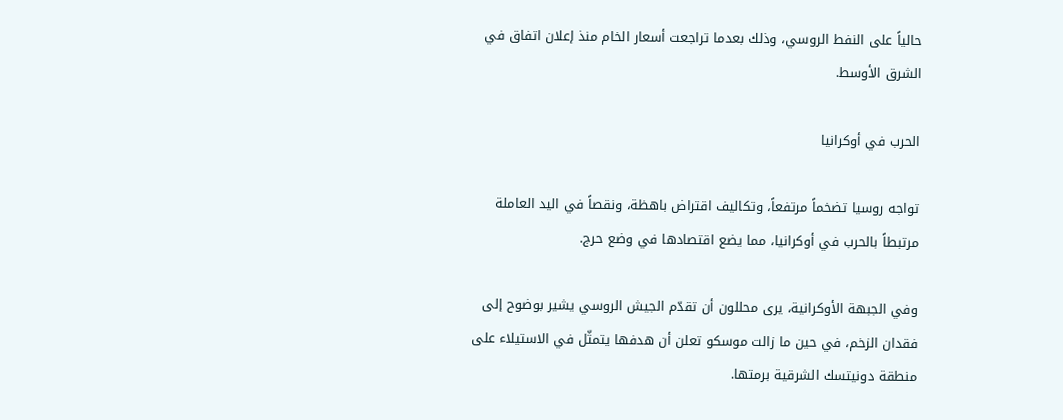حالياً على النفط الروسي، وذلك بعدما تراجعت أسعار الخام منذ إعلان اتفاق في الشرق الأوسط.

الحرب في أوكرانيا

تواجه روسيا تضخماً مرتفعاً، وتكاليف اقتراض باهظة، ونقصاً في اليد العاملة مرتبطاً بالحرب في أوكرانيا، مما يضع اقتصادها في وضع حرج.

وفي الجبهة الأوكرانية، يرى محللون أن تقدّم الجيش الروسي يشير بوضوح إلى فقدان الزخم، في حين ما زالت موسكو تعلن أن هدفها يتمثّل في الاستيلاء على منطقة دونيتسك الشرقية برمتها.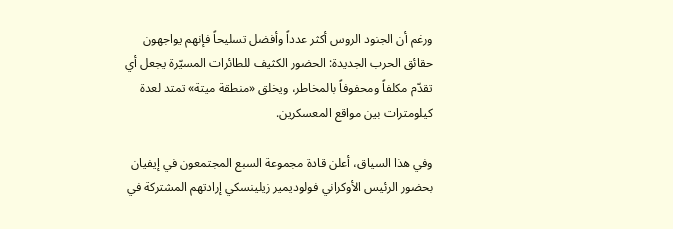ورغم أن الجنود الروس أكثر عدداً وأفضل تسليحاً فإنهم يواجهون حقائق الحرب الجديدة: الحضور الكثيف للطائرات المسيّرة يجعل أي تقدّم مكلفاً ومحفوفاً بالمخاطر، ويخلق «منطقة ميتة» تمتد لعدة كيلومترات بين مواقع المعسكرين.

وفي هذا السياق، أعلن قادة مجموعة السبع المجتمعون في إيفيان بحضور الرئيس الأوكراني فولوديمير زيلينسكي إرادتهم المشتركة في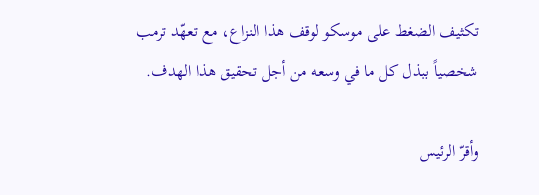تكثيف الضغط على موسكو لوقف هذا النزاع، مع تعهّد ترمب شخصياً ببذل كل ما في وسعه من أجل تحقيق هذا الهدف.

وأقرّ الرئيس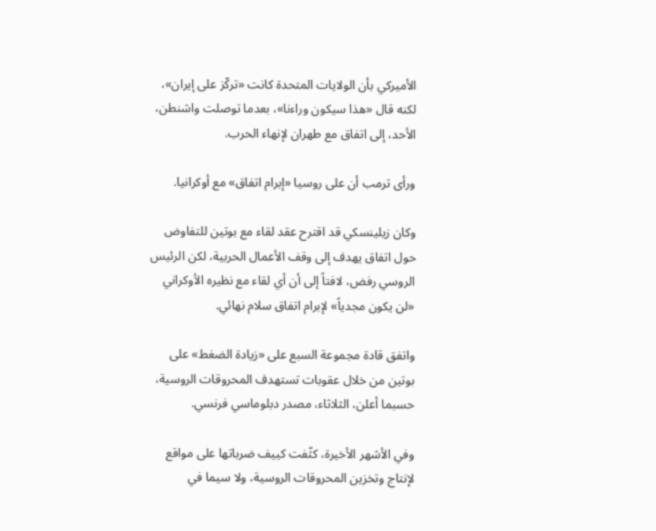الأميركي بأن الولايات المتحدة كانت «تركّز على إيران»، لكنه قال «هذا سيكون وراءنا»، بعدما توصلت واشنطن، الأحد، إلى اتفاق مع طهران لإنهاء الحرب.

ورأى ترمب أن على روسيا «إبرام اتفاق» مع أوكرانيا.

وكان زيلينسكي قد اقترح عقد لقاء مع بوتين للتفاوض حول اتفاق يهدف إلى وقف الأعمال الحربية، لكن الرئيس الروسي رفض، لافتاً إلى أن أي لقاء مع نظيره الأوكراني «لن يكون مجدياً» لإبرام اتفاق سلام نهائي.

واتفق قادة مجموعة السبع على «زيادة الضغط» على بوتين من خلال عقوبات تستهدف المحروقات الروسية، حسبما أعلن، الثلاثاء، مصدر دبلوماسي فرنسي.

وفي الأشهر الأخيرة، كثّفت كييف ضرباتها على مواقع لإنتاج وتخزين المحروقات الروسية، ولا سيما في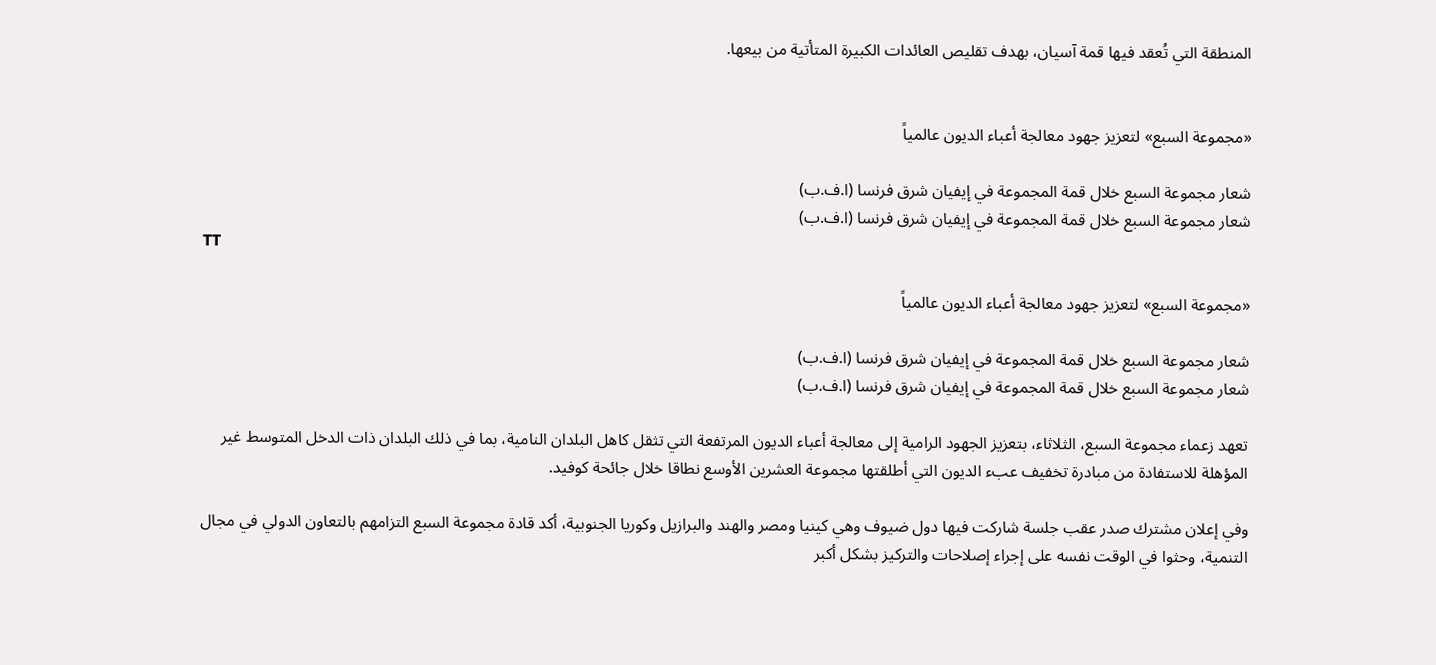المنطقة التي تُعقد فيها قمة آسيان، بهدف تقليص العائدات الكبيرة المتأتية من بيعها.


«مجموعة السبع» لتعزيز جهود معالجة أعباء الديون عالمياً

شعار مجموعة السبع خلال قمة المجموعة في إيفيان شرق فرنسا (ا.ف.ب)
شعار مجموعة السبع خلال قمة المجموعة في إيفيان شرق فرنسا (ا.ف.ب)
TT

«مجموعة السبع» لتعزيز جهود معالجة أعباء الديون عالمياً

شعار مجموعة السبع خلال قمة المجموعة في إيفيان شرق فرنسا (ا.ف.ب)
شعار مجموعة السبع خلال قمة المجموعة في إيفيان شرق فرنسا (ا.ف.ب)

تعهد زعماء مجموعة السبع، الثلاثاء، بتعزيز الجهود الرامية إلى معالجة أعباء الديون المرتفعة التي تثقل كاهل البلدان النامية، بما في ذلك البلدان ذات الدخل المتوسط غير المؤهلة للاستفادة من مبادرة تخفيف عبء الديون التي أطلقتها مجموعة العشرين الأوسع نطاقا خلال جائحة كوفيد.

وفي إعلان مشترك صدر عقب جلسة شاركت ‌فيها دول ضيوف ‌وهي كينيا ومصر والهند والبرازيل ‌وكوريا الجنوبية، أكد قادة مجموعة السبع التزامهم بالتعاون الدولي في مجال التنمية، وحثوا في الوقت نفسه على إجراء إصلاحات والتركيز بشكل أكبر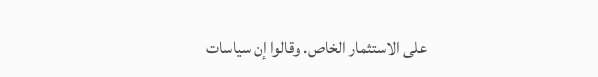على الاستثمار الخاص. وقالوا إن سياسات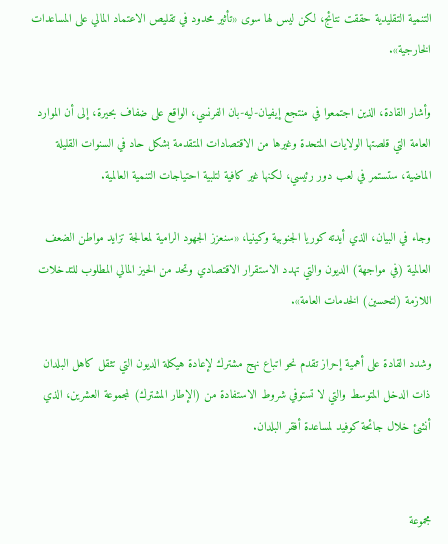التنمية التقليدية حققت نتائج، لكن ليس لها سوى «تأثير محدود في تقليص الاعتماد ‌المالي على ‌المساعدات الخارجية».

وأشار القادة، الذين اجتمعوا في منتجع ‌إيفيان-ليه-بان الفرنسي، الواقع على ضفاف بحيرة، إلى ‌أن الموارد العامة التي قلصتها الولايات المتحدة وغيرها من الاقتصادات المتقدمة بشكل حاد في السنوات القليلة الماضية، ستستمر في لعب دور ‌رئيسي، لكنها غير كافية لتلبية احتياجات التنمية العالمية.

وجاء في البيان، الذي أيدته كوريا الجنوبية وكينيا، «سنعزز الجهود الرامية لمعالجة تزايد مواطن الضعف العالمية (في مواجهة) الديون والتي تهدد الاستقرار الاقتصادي وتحد من الحيز المالي المطلوب للتدخلات اللازمة (لتحسين) الخدمات العامة».

وشدد القادة على أهمية إحراز تقدم نحو اتباع نهج مشترك لإعادة هيكلة الديون التي تثقل كاهل البلدان ذات الدخل المتوسط والتي لا تستوفي شروط الاستفادة من (الإطار المشترك) لمجموعة العشرين، الذي أنشئ خلال جائحة كوفيد لمساعدة أفقر البلدان.


مجموعة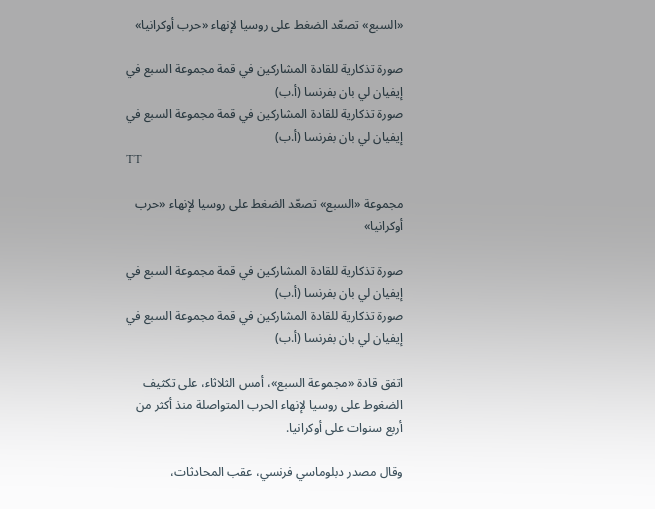«السبع» تصعّد الضغط على روسيا لإنهاء «حرب أوكرانيا»

صورة تذكارية للقادة المشاركين في قمة مجموعة السبع في إيفيان لي بان بفرنسا (أ.ب)
صورة تذكارية للقادة المشاركين في قمة مجموعة السبع في إيفيان لي بان بفرنسا (أ.ب)
TT

مجموعة «السبع» تصعّد الضغط على روسيا لإنهاء «حرب أوكرانيا»

صورة تذكارية للقادة المشاركين في قمة مجموعة السبع في إيفيان لي بان بفرنسا (أ.ب)
صورة تذكارية للقادة المشاركين في قمة مجموعة السبع في إيفيان لي بان بفرنسا (أ.ب)

اتفق قادة «مجموعة السبع»، أمس الثلاثاء، على تكثيف الضغوط على روسيا لإنهاء الحرب المتواصلة منذ أكثر من أربع سنوات على أوكرانيا.

وقال مصدر دبلوماسي فرنسي، عقب المحادثات،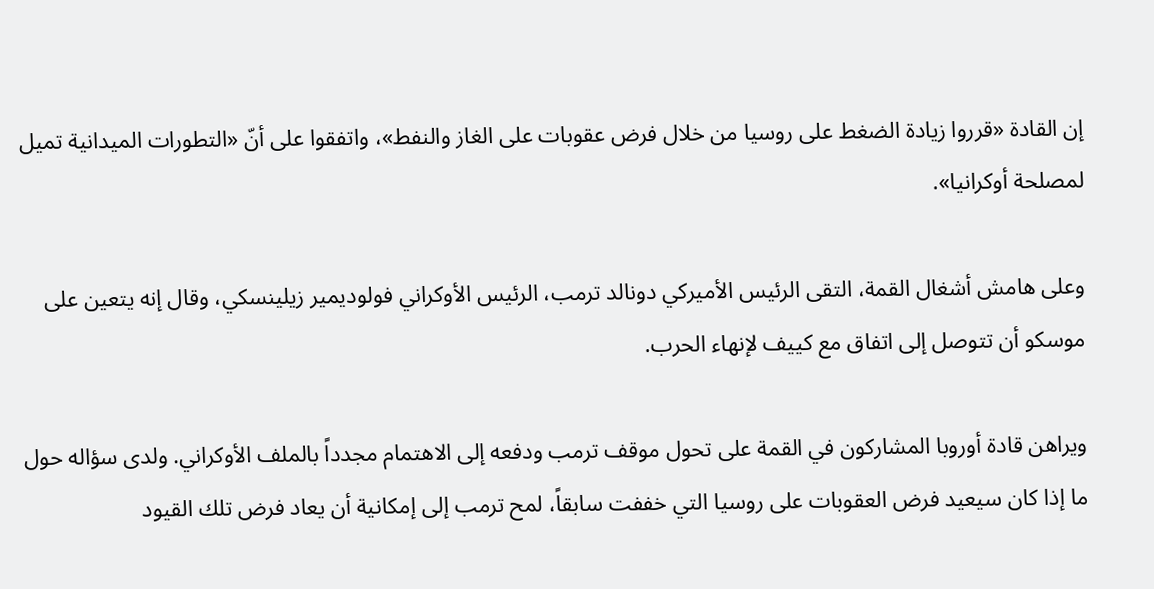إن القادة «قرروا زيادة الضغط على روسيا من خلال فرض عقوبات على الغاز والنفط»، واتفقوا على أنّ «التطورات الميدانية تميل لمصلحة أوكرانيا».

وعلى هامش أشغال القمة، التقى الرئيس الأميركي دونالد ترمب، الرئيس الأوكراني فولوديمير زيلينسكي، وقال إنه يتعين على موسكو أن تتوصل إلى اتفاق مع كييف لإنهاء الحرب.

ويراهن قادة أوروبا المشاركون في القمة على تحول موقف ترمب ودفعه إلى الاهتمام مجدداً بالملف الأوكراني. ولدى سؤاله حول ما إذا كان سيعيد فرض العقوبات على روسيا التي خففت سابقاً، لمح ترمب إلى إمكانية أن يعاد فرض تلك القيود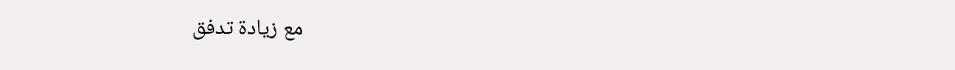مع زيادة تدفق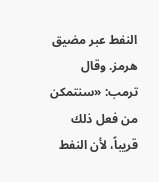النفط عبر مضيق هرمز. وقال ترمب: «سنتمكن من فعل ذلك قريباً، لأن النفط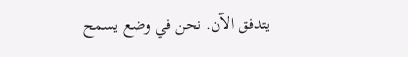يتدفق الآن. نحن في وضع يسمح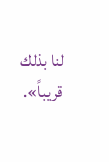لنا بذلك قريباً».